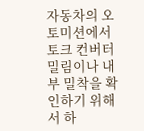자동차의 오토미션에서 토크 컨버터 밀림이나 내부 밀착을 확인하기 위해서 하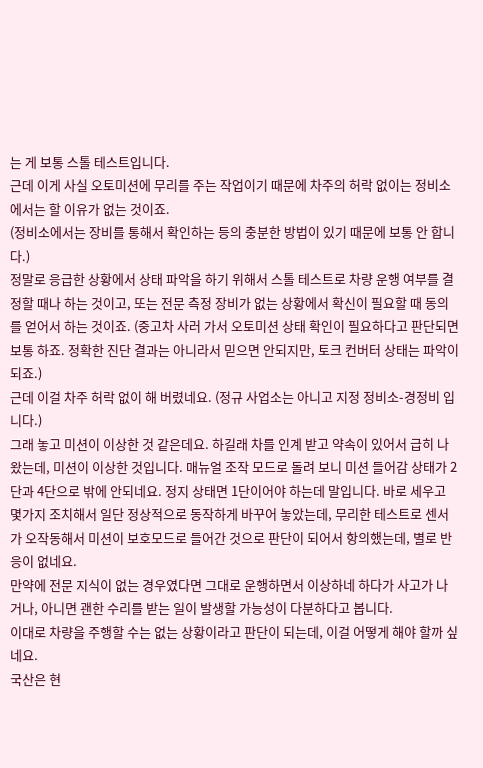는 게 보통 스톨 테스트입니다.
근데 이게 사실 오토미션에 무리를 주는 작업이기 때문에 차주의 허락 없이는 정비소에서는 할 이유가 없는 것이죠.
(정비소에서는 장비를 통해서 확인하는 등의 충분한 방법이 있기 때문에 보통 안 합니다.)
정말로 응급한 상황에서 상태 파악을 하기 위해서 스톨 테스트로 차량 운행 여부를 결정할 때나 하는 것이고, 또는 전문 측정 장비가 없는 상황에서 확신이 필요할 때 동의를 얻어서 하는 것이죠. (중고차 사러 가서 오토미션 상태 확인이 필요하다고 판단되면 보통 하죠. 정확한 진단 결과는 아니라서 믿으면 안되지만, 토크 컨버터 상태는 파악이 되죠.)
근데 이걸 차주 허락 없이 해 버렸네요. (정규 사업소는 아니고 지정 정비소-경정비 입니다.)
그래 놓고 미션이 이상한 것 같은데요. 하길래 차를 인계 받고 약속이 있어서 급히 나왔는데, 미션이 이상한 것입니다. 매뉴얼 조작 모드로 돌려 보니 미션 들어감 상태가 2단과 4단으로 밖에 안되네요. 정지 상태면 1단이어야 하는데 말입니다. 바로 세우고 몇가지 조치해서 일단 정상적으로 동작하게 바꾸어 놓았는데, 무리한 테스트로 센서가 오작동해서 미션이 보호모드로 들어간 것으로 판단이 되어서 항의했는데, 별로 반응이 없네요.
만약에 전문 지식이 없는 경우였다면 그대로 운행하면서 이상하네 하다가 사고가 나거나, 아니면 괜한 수리를 받는 일이 발생할 가능성이 다분하다고 봅니다.
이대로 차량을 주행할 수는 없는 상황이라고 판단이 되는데, 이걸 어떻게 해야 할까 싶네요.
국산은 현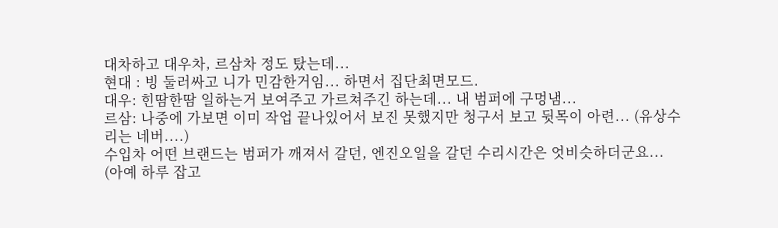대차하고 대우차, 르삼차 정도 탔는데...
현대 : 빙 둘러싸고 니가 민감한거임... 하면서 집단최면모드.
대우: 힌땀한땀 일하는거 보여주고 가르쳐주긴 하는데... 내 범퍼에 구멍냄...
르삼: 나중에 가보면 이미 작업 끝나있어서 보진 못했지만 청구서 보고 뒷목이 아련... (유상수리는 네버....)
수입차 어떤 브랜드는 범퍼가 깨져서 갈던, 엔진오일을 갈던 수리시간은 엇비슷하더군요...
(아예 하루 잡고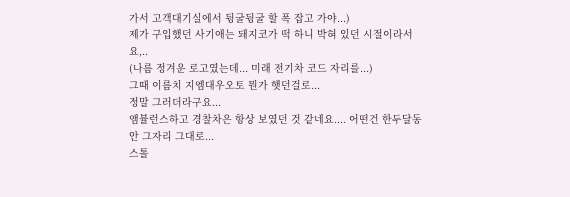가서 고객대기실에서 뒹굴뒹굴 할 폭 잡고 가야...)
제가 구입했던 사기애는 돼지코가 떡 하니 박혀 있던 시절이라서요,..
(나름 정겨운 로고였는데... 미래 전기차 코드 자리를...)
그때 이름치 지엠대우오토 뭔가 햇던걸로...
정말 그러더라구요...
앰뷸런스하고 경찰차은 항상 보였던 것 같네요.... 어떤건 한두달동안 그자리 그대로...
스톨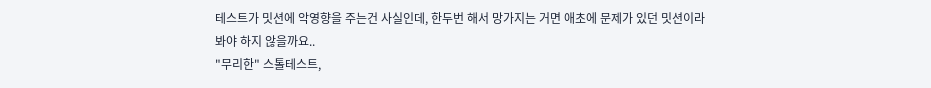테스트가 밋션에 악영향을 주는건 사실인데, 한두번 해서 망가지는 거면 애초에 문제가 있던 밋션이라 봐야 하지 않을까요..
"무리한" 스톨테스트,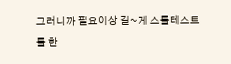그러니까 필요이상 길~게 스톨테스트를 한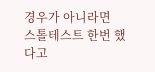경우가 아니라면
스톨테스트 한번 했다고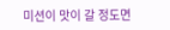미션이 맛이 갈 정도면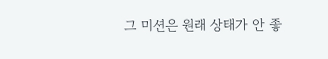그 미션은 원래 상태가 안 좋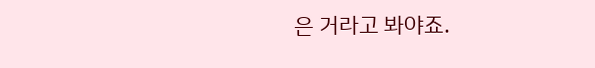은 거라고 봐야죠.